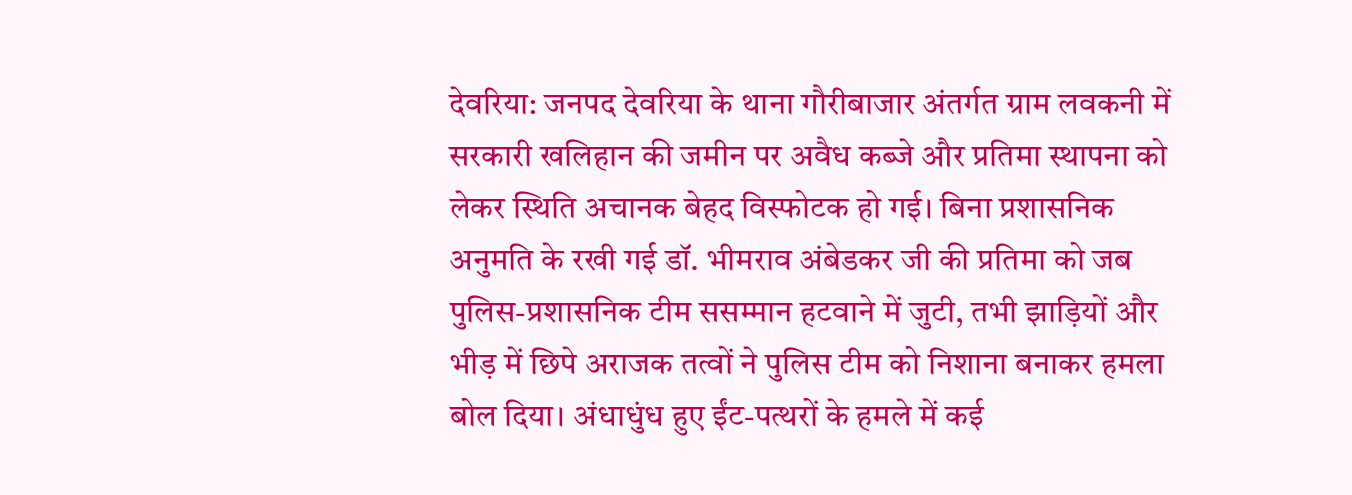देवरिया: जनपद देवरिया के थाना गौरीबाजार अंतर्गत ग्राम लवकनी में सरकारी खलिहान की जमीन पर अवैध कब्जे और प्रतिमा स्थापना को लेकर स्थिति अचानक बेहद विस्फोटक हो गई। बिना प्रशासनिक अनुमति के रखी गई डॉ. भीमराव अंबेडकर जी की प्रतिमा को जब पुलिस-प्रशासनिक टीम ससम्मान हटवाने में जुटी, तभी झाड़ियों और भीड़ में छिपे अराजक तत्वों ने पुलिस टीम को निशाना बनाकर हमला बोल दिया। अंधाधुंध हुए ईंट-पत्थरों के हमले में कई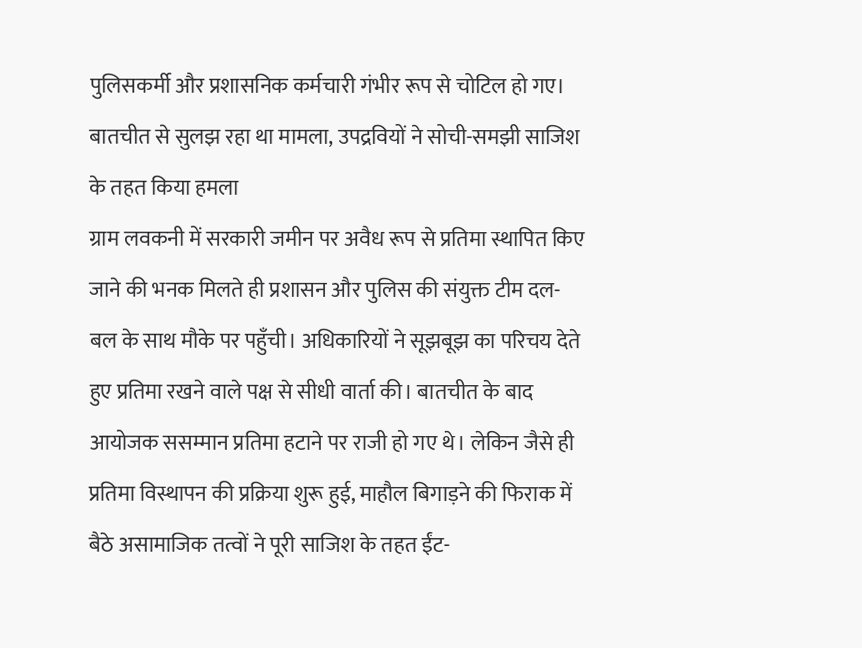पुलिसकर्मी और प्रशासनिक कर्मचारी गंभीर रूप से चोटिल हो गए।
बातचीत से सुलझ रहा था मामला, उपद्रवियों ने सोची-समझी साजिश के तहत किया हमला
ग्राम लवकनी में सरकारी जमीन पर अवैध रूप से प्रतिमा स्थापित किए जाने की भनक मिलते ही प्रशासन और पुलिस की संयुक्त टीम दल-बल के साथ मौके पर पहुँची। अधिकारियों ने सूझबूझ का परिचय देते हुए प्रतिमा रखने वाले पक्ष से सीधी वार्ता की। बातचीत के बाद आयोजक ससम्मान प्रतिमा हटाने पर राजी हो गए थे। लेकिन जैसे ही प्रतिमा विस्थापन की प्रक्रिया शुरू हुई, माहौल बिगाड़ने की फिराक में बैठे असामाजिक तत्वों ने पूरी साजिश के तहत ईंट-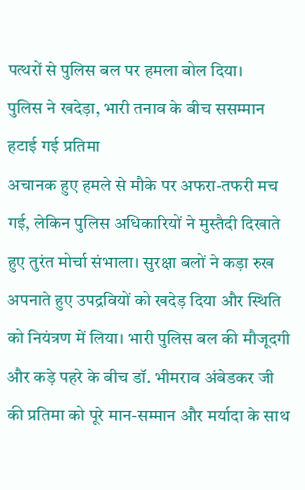पत्थरों से पुलिस बल पर हमला बोल दिया।
पुलिस ने खदेड़ा, भारी तनाव के बीच ससम्मान हटाई गई प्रतिमा
अचानक हुए हमले से मौके पर अफरा-तफरी मच गई, लेकिन पुलिस अधिकारियों ने मुस्तैदी दिखाते हुए तुरंत मोर्चा संभाला। सुरक्षा बलों ने कड़ा रुख अपनाते हुए उपद्रवियों को खदेड़ दिया और स्थिति को नियंत्रण में लिया। भारी पुलिस बल की मौजूदगी और कड़े पहरे के बीच डॉ. भीमराव अंबेडकर जी की प्रतिमा को पूरे मान-सम्मान और मर्यादा के साथ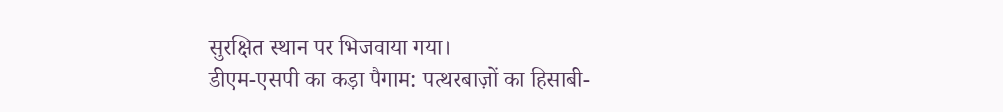सुरक्षित स्थान पर भिजवाया गया।
डीएम-एसपी का कड़ा पैगाम: पत्थरबाज़ों का हिसाबी-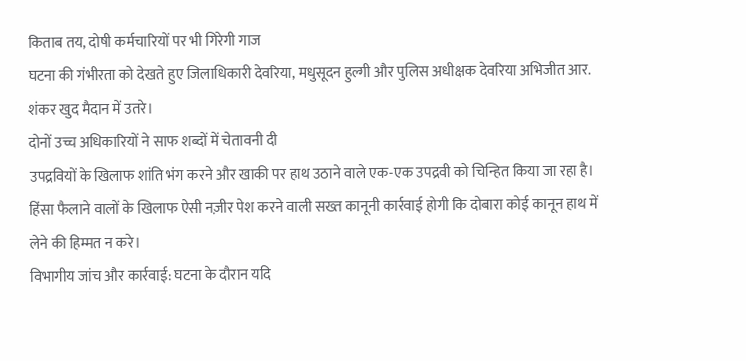किताब तय, दोषी कर्मचारियों पर भी गिरेगी गाज
घटना की गंभीरता को देखते हुए जिलाधिकारी देवरिया, मधुसूदन हुल्गी और पुलिस अधीक्षक देवरिया अभिजीत आर. शंकर खुद मैदान में उतरे।
दोनों उच्च अधिकारियों ने साफ शब्दों में चेतावनी दी
उपद्रवियों के खिलाफ शांति भंग करने और खाकी पर हाथ उठाने वाले एक-एक उपद्रवी को चिन्हित किया जा रहा है। हिंसा फैलाने वालों के खिलाफ ऐसी नज़ीर पेश करने वाली सख्त कानूनी कार्रवाई होगी कि दोबारा कोई कानून हाथ में लेने की हिम्मत न करे।
विभागीय जांच और कार्रवाई: घटना के दौरान यदि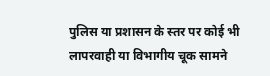पुलिस या प्रशासन के स्तर पर कोई भी लापरवाही या विभागीय चूक सामने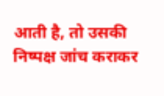आती है, तो उसकी निष्पक्ष जांच कराकर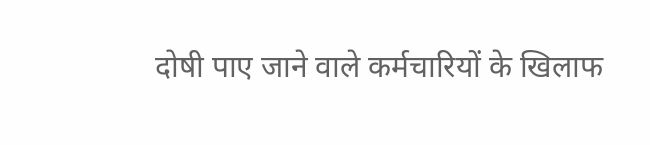दोषी पाए जाने वाले कर्मचारियों के खिलाफ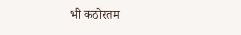भी कठोरतम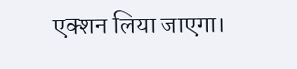एक्शन लिया जाएगा।